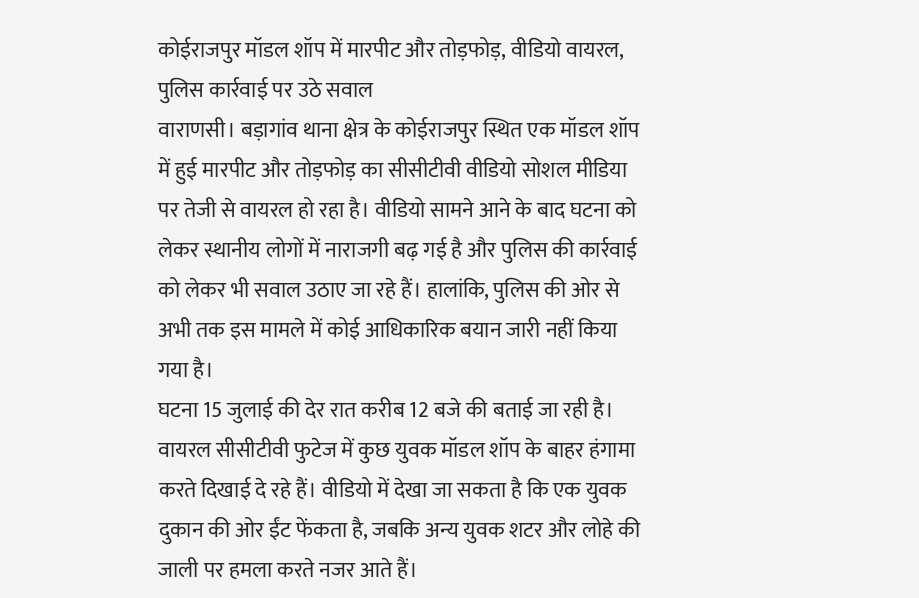कोईराजपुर मॉडल शॉप में मारपीट और तोड़फोड़, वीडियो वायरल, पुलिस कार्रवाई पर उठे सवाल
वाराणसी। बड़ागांव थाना क्षेत्र के कोईराजपुर स्थित एक मॉडल शॉप में हुई मारपीट और तोड़फोड़ का सीसीटीवी वीडियो सोशल मीडिया पर तेजी से वायरल हो रहा है। वीडियो सामने आने के बाद घटना को लेकर स्थानीय लोगों में नाराजगी बढ़ गई है और पुलिस की कार्रवाई को लेकर भी सवाल उठाए जा रहे हैं। हालांकि, पुलिस की ओर से अभी तक इस मामले में कोई आधिकारिक बयान जारी नहीं किया गया है।
घटना 15 जुलाई की देर रात करीब 12 बजे की बताई जा रही है। वायरल सीसीटीवी फुटेज में कुछ युवक मॉडल शॉप के बाहर हंगामा करते दिखाई दे रहे हैं। वीडियो में देखा जा सकता है कि एक युवक दुकान की ओर ईंट फेंकता है, जबकि अन्य युवक शटर और लोहे की जाली पर हमला करते नजर आते हैं।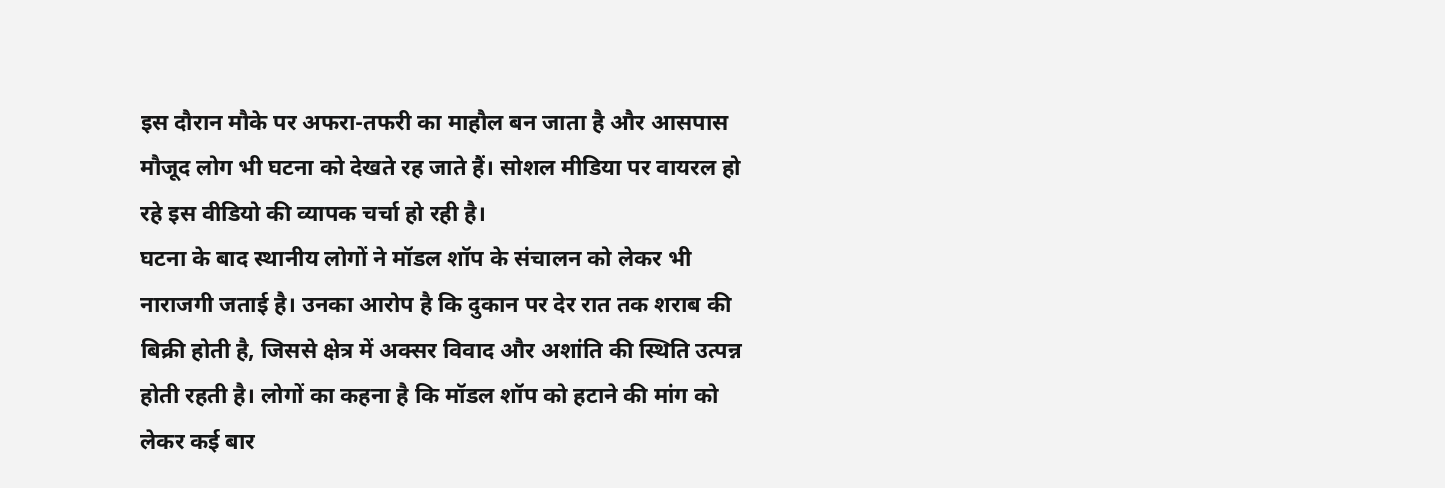इस दौरान मौके पर अफरा-तफरी का माहौल बन जाता है और आसपास मौजूद लोग भी घटना को देखते रह जाते हैं। सोशल मीडिया पर वायरल हो रहे इस वीडियो की व्यापक चर्चा हो रही है।
घटना के बाद स्थानीय लोगों ने मॉडल शॉप के संचालन को लेकर भी नाराजगी जताई है। उनका आरोप है कि दुकान पर देर रात तक शराब की बिक्री होती है, जिससे क्षेत्र में अक्सर विवाद और अशांति की स्थिति उत्पन्न होती रहती है। लोगों का कहना है कि मॉडल शॉप को हटाने की मांग को लेकर कई बार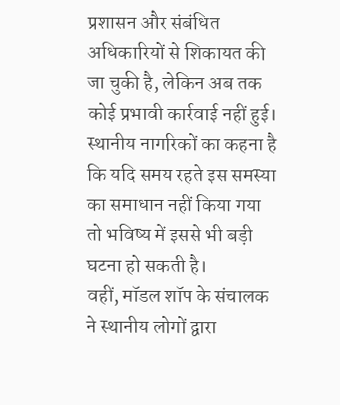प्रशासन और संबंधित अधिकारियों से शिकायत की जा चुकी है, लेकिन अब तक कोई प्रभावी कार्रवाई नहीं हुई। स्थानीय नागरिकों का कहना है कि यदि समय रहते इस समस्या का समाधान नहीं किया गया तो भविष्य में इससे भी बड़ी घटना हो सकती है।
वहीं, मॉडल शॉप के संचालक ने स्थानीय लोगों द्वारा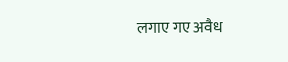लगाए गए अवैध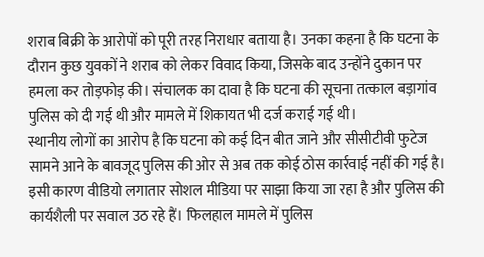शराब बिक्री के आरोपों को पूरी तरह निराधार बताया है। उनका कहना है कि घटना के दौरान कुछ युवकों ने शराब को लेकर विवाद किया, जिसके बाद उन्होंने दुकान पर हमला कर तोड़फोड़ की। संचालक का दावा है कि घटना की सूचना तत्काल बड़ागांव पुलिस को दी गई थी और मामले में शिकायत भी दर्ज कराई गई थी।
स्थानीय लोगों का आरोप है कि घटना को कई दिन बीत जाने और सीसीटीवी फुटेज सामने आने के बावजूद पुलिस की ओर से अब तक कोई ठोस कार्रवाई नहीं की गई है। इसी कारण वीडियो लगातार सोशल मीडिया पर साझा किया जा रहा है और पुलिस की कार्यशैली पर सवाल उठ रहे हैं। फिलहाल मामले में पुलिस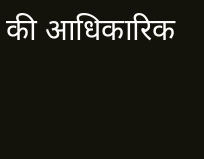की आधिकारिक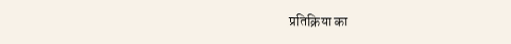प्रतिक्रिया का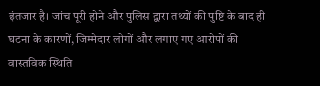इंतजार है। जांच पूरी होने और पुलिस द्वारा तथ्यों की पुष्टि के बाद ही घटना के कारणों, जिम्मेदार लोगों और लगाए गए आरोपों की वास्तविक स्थिति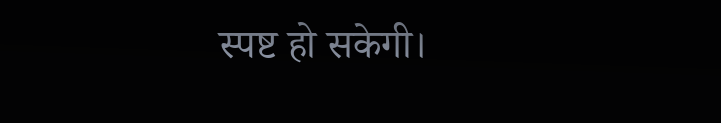स्पष्ट हो सकेगी।